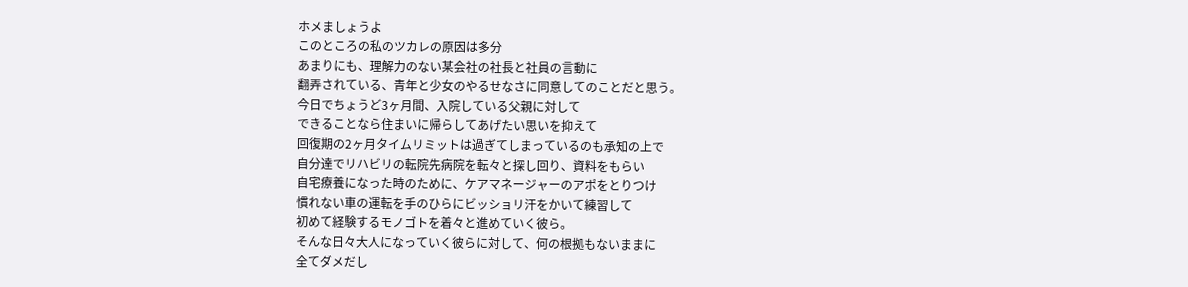ホメましょうよ
このところの私のツカレの原因は多分
あまりにも、理解力のない某会社の社長と社員の言動に
翻弄されている、青年と少女のやるせなさに同意してのことだと思う。
今日でちょうど3ヶ月間、入院している父親に対して
できることなら住まいに帰らしてあげたい思いを抑えて
回復期の2ヶ月タイムリミットは過ぎてしまっているのも承知の上で
自分達でリハビリの転院先病院を転々と探し回り、資料をもらい
自宅療養になった時のために、ケアマネージャーのアポをとりつけ
慣れない車の運転を手のひらにビッショリ汗をかいて練習して
初めて経験するモノゴトを着々と進めていく彼ら。
そんな日々大人になっていく彼らに対して、何の根拠もないままに
全てダメだし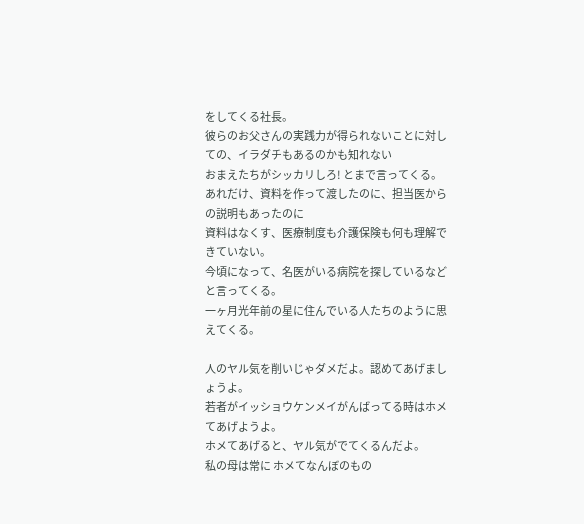をしてくる社長。
彼らのお父さんの実践力が得られないことに対しての、イラダチもあるのかも知れない
おまえたちがシッカリしろ! とまで言ってくる。
あれだけ、資料を作って渡したのに、担当医からの説明もあったのに
資料はなくす、医療制度も介護保険も何も理解できていない。
今頃になって、名医がいる病院を探しているなどと言ってくる。
一ヶ月光年前の星に住んでいる人たちのように思えてくる。

人のヤル気を削いじゃダメだよ。認めてあげましょうよ。
若者がイッショウケンメイがんばってる時はホメてあげようよ。
ホメてあげると、ヤル気がでてくるんだよ。
私の母は常に ホメてなんぼのもの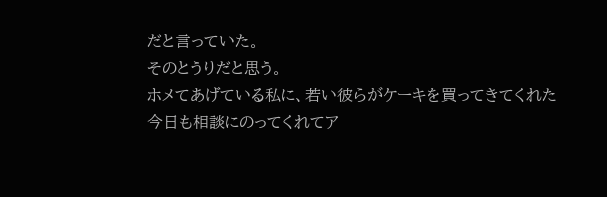だと言っていた。
そのとうりだと思う。
ホメてあげている私に、若い彼らがケーキを買ってきてくれた
今日も相談にのってくれてア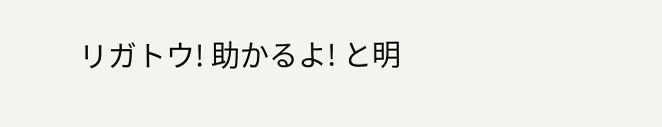リガトウ! 助かるよ! と明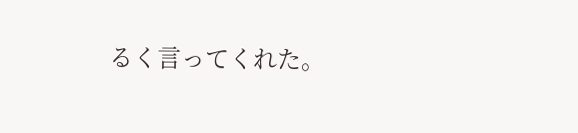るく言ってくれた。